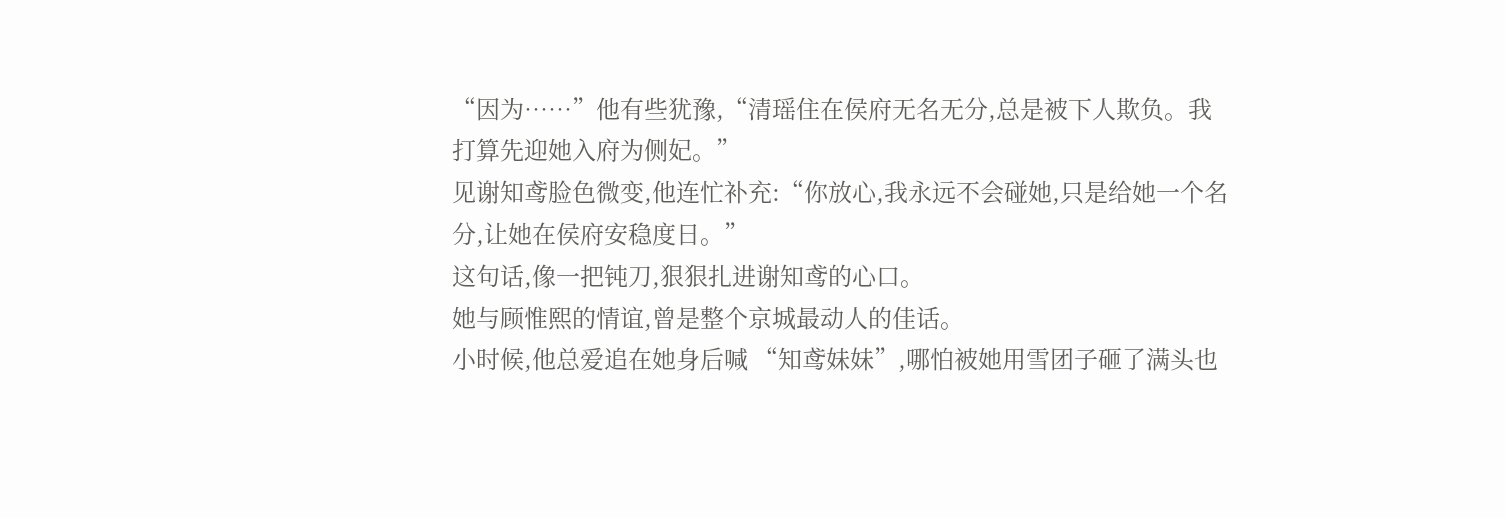“因为……”他有些犹豫,“清瑶住在侯府无名无分,总是被下人欺负。我打算先迎她入府为侧妃。”
见谢知鸢脸色微变,他连忙补充:“你放心,我永远不会碰她,只是给她一个名分,让她在侯府安稳度日。”
这句话,像一把钝刀,狠狠扎进谢知鸢的心口。
她与顾惟熙的情谊,曾是整个京城最动人的佳话。
小时候,他总爱追在她身后喊 “知鸢妹妹”,哪怕被她用雪团子砸了满头也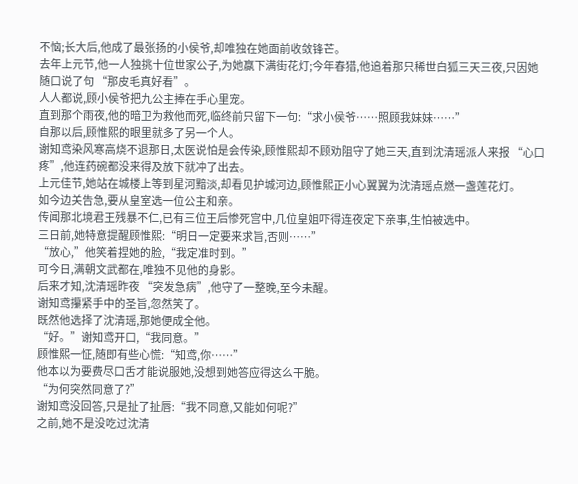不恼;长大后,他成了最张扬的小侯爷,却唯独在她面前收敛锋芒。
去年上元节,他一人独挑十位世家公子,为她赢下满街花灯;今年春猎,他追着那只稀世白狐三天三夜,只因她随口说了句 “那皮毛真好看”。
人人都说,顾小侯爷把九公主捧在手心里宠。
直到那个雨夜,他的暗卫为救他而死,临终前只留下一句:“求小侯爷……照顾我妹妹……”
自那以后,顾惟熙的眼里就多了另一个人。
谢知鸢染风寒高烧不退那日,太医说怕是会传染,顾惟熙却不顾劝阻守了她三天,直到沈清瑶派人来报 “心口疼”,他连药碗都没来得及放下就冲了出去。
上元佳节,她站在城楼上等到星河黯淡,却看见护城河边,顾惟熙正小心翼翼为沈清瑶点燃一盏莲花灯。
如今边关告急,要从皇室选一位公主和亲。
传闻那北境君王残暴不仁,已有三位王后惨死宫中,几位皇姐吓得连夜定下亲事,生怕被选中。
三日前,她特意提醒顾惟熙:“明日一定要来求旨,否则……”
“放心,”他笑着捏她的脸,“我定准时到。”
可今日,满朝文武都在,唯独不见他的身影。
后来才知,沈清瑶昨夜 “突发急病”,他守了一整晚,至今未醒。
谢知鸢攥紧手中的圣旨,忽然笑了。
既然他选择了沈清瑶,那她便成全他。
“好。”谢知鸢开口,“我同意。”
顾惟熙一怔,随即有些心慌:“知鸢,你……”
他本以为要费尽口舌才能说服她,没想到她答应得这么干脆。
“为何突然同意了?”
谢知鸢没回答,只是扯了扯唇:“我不同意,又能如何呢?”
之前,她不是没吃过沈清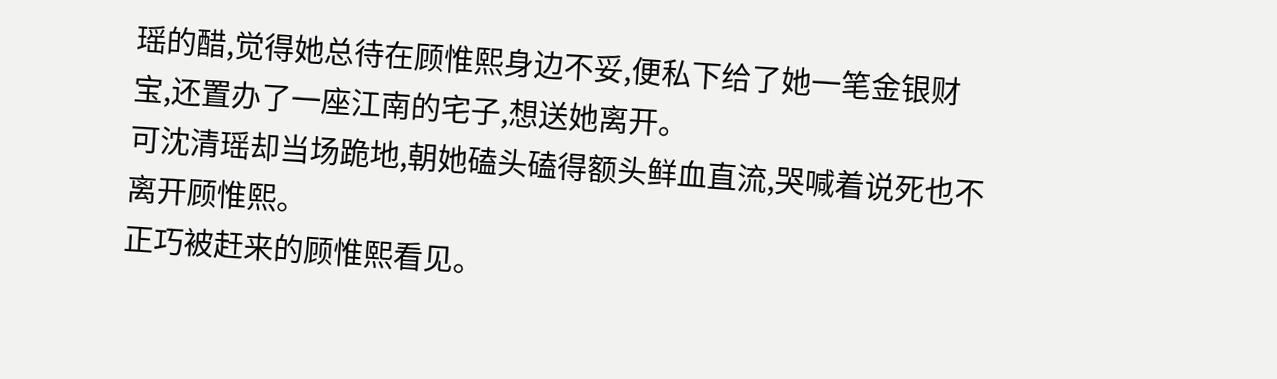瑶的醋,觉得她总待在顾惟熙身边不妥,便私下给了她一笔金银财宝,还置办了一座江南的宅子,想送她离开。
可沈清瑶却当场跪地,朝她磕头磕得额头鲜血直流,哭喊着说死也不离开顾惟熙。
正巧被赶来的顾惟熙看见。